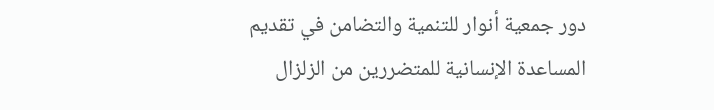دور جمعية أنوار للتنمية والتضامن في تقديم المساعدة الإنسانية للمتضررين من الزلزال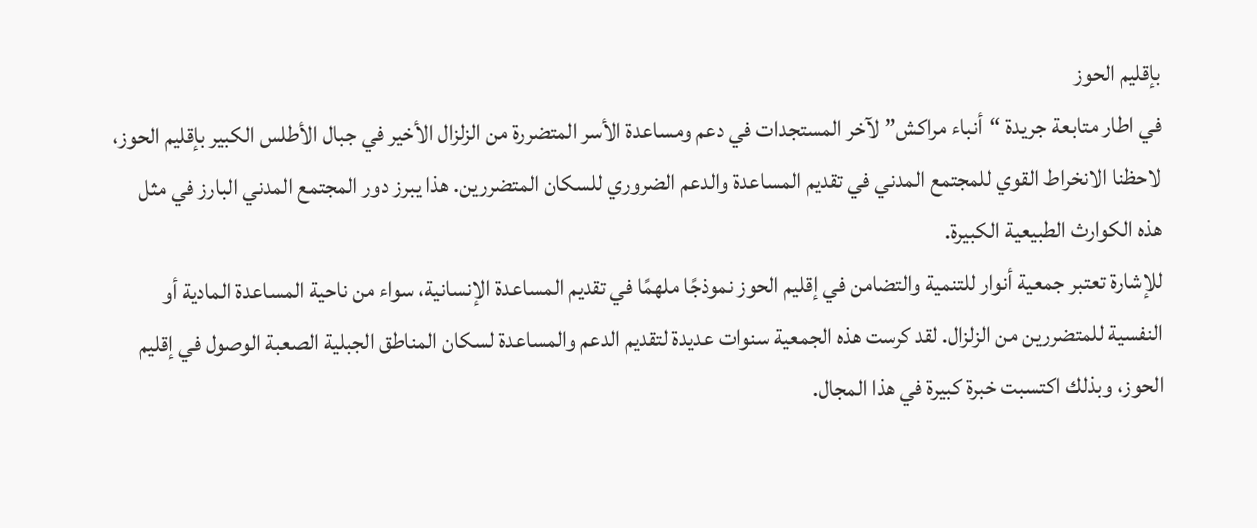بإقليم الحوز
في اطار متابعة جريدة “أنباء مراكش” لآخر المستجدات في دعم ومساعدة الأسر المتضررة من الزلزال الأخير في جبال الأطلس الكبير بإقليم الحوز، لاحظنا الانخراط القوي للمجتمع المدني في تقديم المساعدة والدعم الضروري للسكان المتضررين. هذا يبرز دور المجتمع المدني البارز في مثل هذه الكوارث الطبيعية الكبيرة.
للإشارة تعتبر جمعية أنوار للتنمية والتضامن في إقليم الحوز نموذجًا ملهمًا في تقديم المساعدة الإنسانية، سواء من ناحية المساعدة المادية أو النفسية للمتضررين من الزلزال. لقد كرست هذه الجمعية سنوات عديدة لتقديم الدعم والمساعدة لسكان المناطق الجبلية الصعبة الوصول في إقليم الحوز، وبذلك اكتسبت خبرة كبيرة في هذا المجال.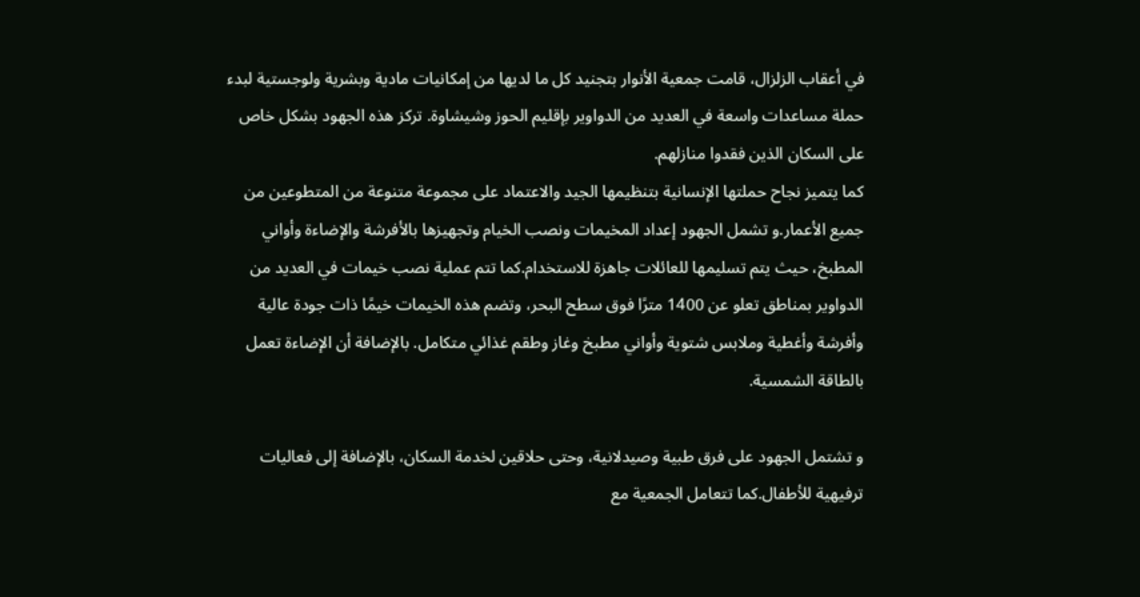في أعقاب الزلزال، قامت جمعية الأنوار بتجنيد كل ما لديها من إمكانيات مادية وبشرية ولوجستية لبدء حملة مساعدات واسعة في العديد من الدواوير بإقليم الحوز وشيشاوة. تركز هذه الجهود بشكل خاص على السكان الذين فقدوا منازلهم.
كما يتميز نجاح حملتها الإنسانية بتنظيمها الجيد والاعتماد على مجموعة متنوعة من المتطوعين من جميع الأعمار.و تشمل الجهود إعداد المخيمات ونصب الخيام وتجهيزها بالأفرشة والإضاءة وأواني المطبخ، حيث يتم تسليمها للعائلات جاهزة للاستخدام.كما تتم عملية نصب خيمات في العديد من الدواوير بمناطق تعلو عن 1400 مترًا فوق سطح البحر، وتضم هذه الخيمات خيمًا ذات جودة عالية وأفرشة وأغطية وملابس شتوية وأواني مطبخ وغاز وطقم غذائي متكامل. بالإضافة أن الإضاءة تعمل بالطاقة الشمسية.

و تشتمل الجهود على فرق طبية وصيدلانية، وحتى حلاقين لخدمة السكان، بالإضافة إلى فعاليات ترفيهية للأطفال.كما تتعامل الجمعية مع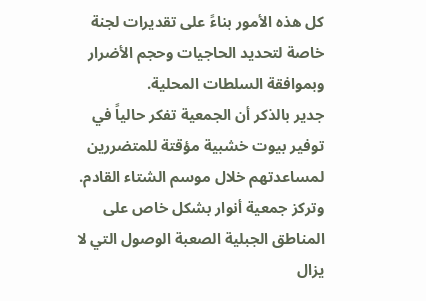كل هذه الأمور بناءً على تقديرات لجنة خاصة لتحديد الحاجيات وحجم الأضرار وبموافقة السلطات المحلية.
جدير بالذكر أن الجمعية تفكر حالياً في توفير بيوت خشبية مؤقتة للمتضررين لمساعدتهم خلال موسم الشتاء القادم. وتركز جمعية أنوار بشكل خاص على المناطق الجبلية الصعبة الوصول التي لا يزال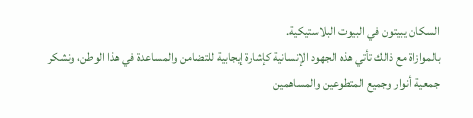السكان يبيتون في البيوت البلاستيكية.
بالموازاة مع ذالك تأتي هذه الجهود الإنسانية كإشارة إيجابية للتضامن والمساعدة في هذا الوطن، ونشكر جمعية أنوار وجميع المتطوعين والمساهمين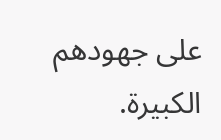على جهودهم الكبيرة.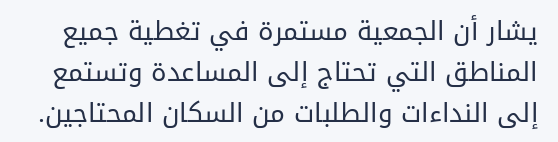يشار أن الجمعية مستمرة في تغطية جميع المناطق التي تحتاج إلى المساعدة وتستمع إلى النداءات والطلبات من السكان المحتاجين.